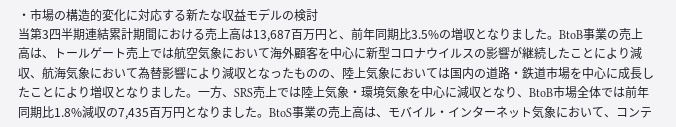・市場の構造的変化に対応する新たな収益モデルの検討
当第3四半期連結累計期間における売上高は13,687百万円と、前年同期比3.5%の増収となりました。BtoB事業の売上高は、トールゲート売上では航空気象において海外顧客を中心に新型コロナウイルスの影響が継続したことにより減収、航海気象において為替影響により減収となったものの、陸上気象においては国内の道路・鉄道市場を中心に成長したことにより増収となりました。一方、SRS売上では陸上気象・環境気象を中心に減収となり、BtoB市場全体では前年同期比1.8%減収の7,435百万円となりました。BtoS事業の売上高は、モバイル・インターネット気象において、コンテ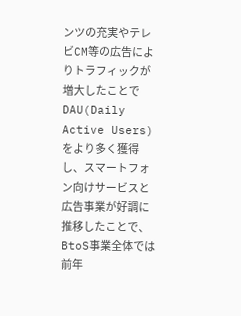ンツの充実やテレビCM等の広告によりトラフィックが増大したことでDAU(Daily Active Users)をより多く獲得し、スマートフォン向けサービスと広告事業が好調に推移したことで、BtoS事業全体では前年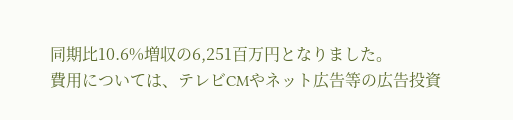同期比10.6%増収の6,251百万円となりました。
費用については、テレビCMやネット広告等の広告投資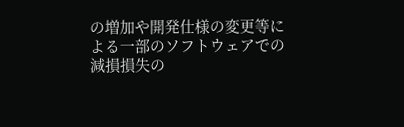の増加や開発仕様の変更等による一部のソフトウェアでの減損損失の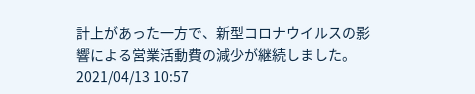計上があった一方で、新型コロナウイルスの影響による営業活動費の減少が継続しました。
2021/04/13 10:57